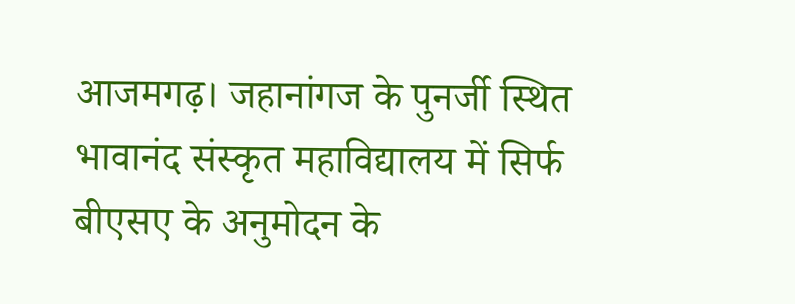आजमगढ़। जहानांगज के पुनर्जी स्थित भावानंद संस्कृत महाविद्यालय में सिर्फ बीएसए के अनुमोदन के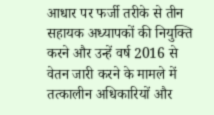आधार पर फर्जी तरीके से तीन सहायक अध्यापकों की नियुक्ति करने और उन्हें वर्ष 2016 से वेतन जारी करने के मामले में तत्कालीन अधिकारियों और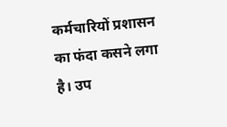कर्मचारियों प्रशासन का फंदा कसने लगा है। उप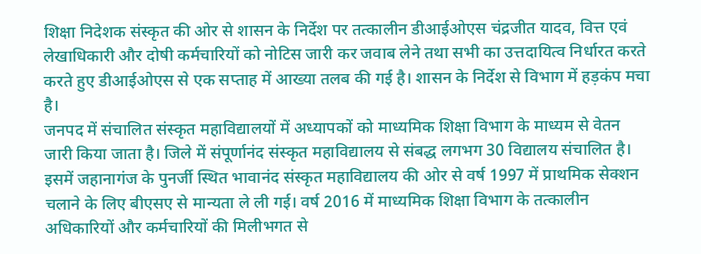शिक्षा निदेशक संस्कृत की ओर से शासन के निर्देश पर तत्कालीन डीआईओएस चंद्रजीत यादव, वित्त एवं लेखाधिकारी और दोषी कर्मचारियों को नोटिस जारी कर जवाब लेने तथा सभी का उत्तदायित्व निर्धारत करते करते हुए डीआईओएस से एक सप्ताह में आख्या तलब की गई है। शासन के निर्देश से विभाग में हड़कंप मचा है।
जनपद में संचालित संस्कृत महाविद्यालयों में अध्यापकों को माध्यमिक शिक्षा विभाग के माध्यम से वेतन जारी किया जाता है। जिले में संपूर्णानंद संस्कृत महाविद्यालय से संबद्ध लगभग 30 विद्यालय संचालित है। इसमें जहानागंज के पुनर्जी स्थित भावानंद संस्कृत महाविद्यालय की ओर से वर्ष 1997 में प्राथमिक सेक्शन चलाने के लिए बीएसए से मान्यता ले ली गई। वर्ष 2016 में माध्यमिक शिक्षा विभाग के तत्कालीन अधिकारियों और कर्मचारियों की मिलीभगत से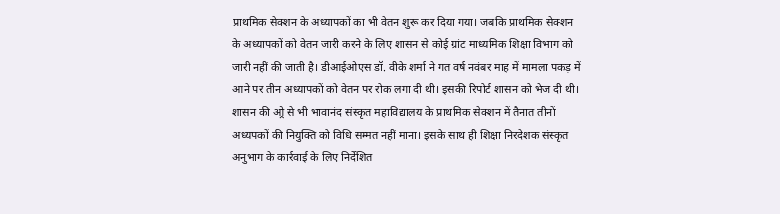प्राथमिक सेक्शन के अध्यापकों का भी वेतन शुरू कर दिया गया। जबकि प्राथमिक सेक्शन के अध्यापकों को वेतन जारी करने के लिए शासन से कोई ग्रांट माध्यमिक शिक्षा विभाग को जारी नहीं की जाती है। डीआईओएस डॉ. वीके शर्मा ने गत वर्ष नवंबर माह में मामला पकड़ में आने पर तीन अध्यापकों को वेतन पर रोक लगा दी थी। इसकी रिपोर्ट शासन को भेज दी थी। शासन की ओ्र से भी भावानंद संस्कृत महाविद्यालय के प्राथमिक सेक्शन में तैनात तीनों अध्यपकों की नियुक्ति को विधि सम्मत नहीं माना। इसके साथ ही शिक्षा निरदेशक संस्कृत अनुभाग के कार्रवाई के लिए निर्देशित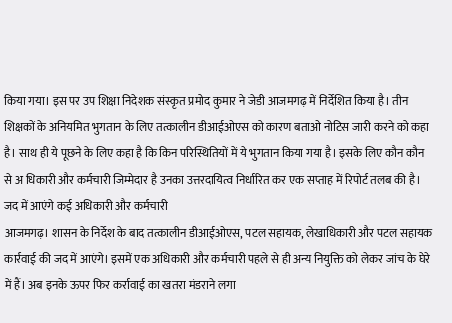किया गया। इस पर उप शिक्षा निदेशक संस्कृत प्रमोद कुमार ने जेडी आजमगढ़ में निर्देशित किया है। तीन शिक्षकों के अनियमित भुगतान के लिए तत्कालीन डीआईओएस को कारण बताओ नोटिस जारी करने को कहा है। साथ ही ये पूछने के लिए कहा है कि किन परिस्थितियों में ये भुगतान किया गया है। इसके लिए कौन कौन से अ धिकारी और कर्मचारी जिम्मेदार है उनका उत्तरदायित्व निर्धारित कर एक सप्ताह में रिपोर्ट तलब की है।
जद में आएंगे कई अधिकारी और कर्मचारी
आजमगढ़। शासन के निर्देश के बाद तत्कालीन डीआईओएस, पटल सहायक, लेखाधिकारी और पटल सहायक कार्रवाई की जद में आएंगे। इसमें एक अधिकारी और कर्मचारी पहले से ही अन्य नियुक्ति को लेकर जांच के घेरे में हैं। अब इनके ऊपर फिर कर्रावाई का खतरा मंडराने लगा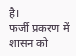है।
फर्जी प्रकरण में शासन को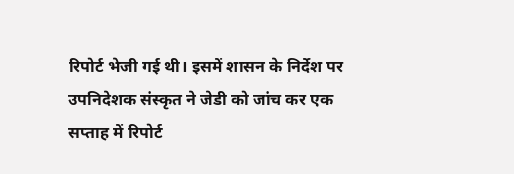रिपोर्ट भेजी गई थी। इसमें शासन के निर्देश पर उपनिदेशक संस्कृत ने जेडी को जांच कर एक सप्ताह में रिपोर्ट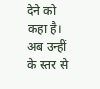देने को कहा है। अब उन्हीं के स्तर से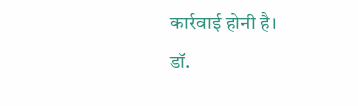कार्रवाई होनी है।
डॉ.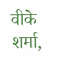वीके शर्मा,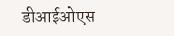डीआईओएस